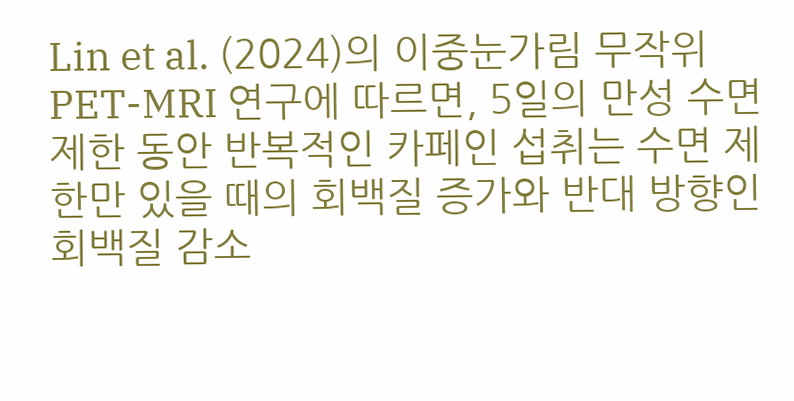Lin et al. (2024)의 이중눈가림 무작위 PET-MRI 연구에 따르면, 5일의 만성 수면 제한 동안 반복적인 카페인 섭취는 수면 제한만 있을 때의 회백질 증가와 반대 방향인 회백질 감소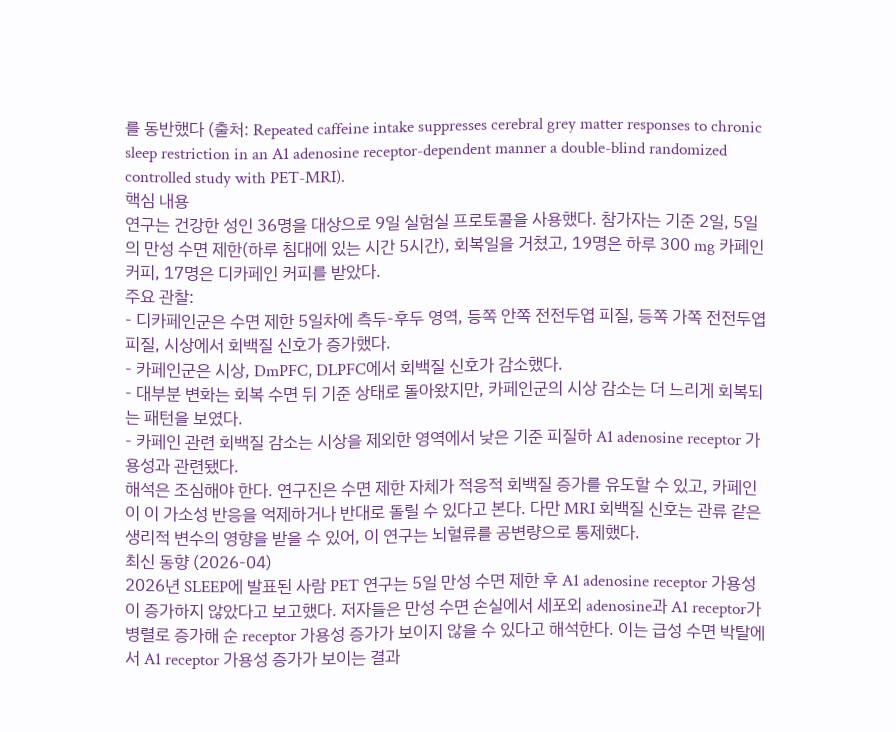를 동반했다 (출처: Repeated caffeine intake suppresses cerebral grey matter responses to chronic sleep restriction in an A1 adenosine receptor-dependent manner a double-blind randomized controlled study with PET-MRI).
핵심 내용
연구는 건강한 성인 36명을 대상으로 9일 실험실 프로토콜을 사용했다. 참가자는 기준 2일, 5일의 만성 수면 제한(하루 침대에 있는 시간 5시간), 회복일을 거쳤고, 19명은 하루 300 mg 카페인 커피, 17명은 디카페인 커피를 받았다.
주요 관찰:
- 디카페인군은 수면 제한 5일차에 측두-후두 영역, 등쪽 안쪽 전전두엽 피질, 등쪽 가쪽 전전두엽 피질, 시상에서 회백질 신호가 증가했다.
- 카페인군은 시상, DmPFC, DLPFC에서 회백질 신호가 감소했다.
- 대부분 변화는 회복 수면 뒤 기준 상태로 돌아왔지만, 카페인군의 시상 감소는 더 느리게 회복되는 패턴을 보였다.
- 카페인 관련 회백질 감소는 시상을 제외한 영역에서 낮은 기준 피질하 A1 adenosine receptor 가용성과 관련됐다.
해석은 조심해야 한다. 연구진은 수면 제한 자체가 적응적 회백질 증가를 유도할 수 있고, 카페인이 이 가소성 반응을 억제하거나 반대로 돌릴 수 있다고 본다. 다만 MRI 회백질 신호는 관류 같은 생리적 변수의 영향을 받을 수 있어, 이 연구는 뇌혈류를 공변량으로 통제했다.
최신 동향 (2026-04)
2026년 SLEEP에 발표된 사람 PET 연구는 5일 만성 수면 제한 후 A1 adenosine receptor 가용성이 증가하지 않았다고 보고했다. 저자들은 만성 수면 손실에서 세포외 adenosine과 A1 receptor가 병렬로 증가해 순 receptor 가용성 증가가 보이지 않을 수 있다고 해석한다. 이는 급성 수면 박탈에서 A1 receptor 가용성 증가가 보이는 결과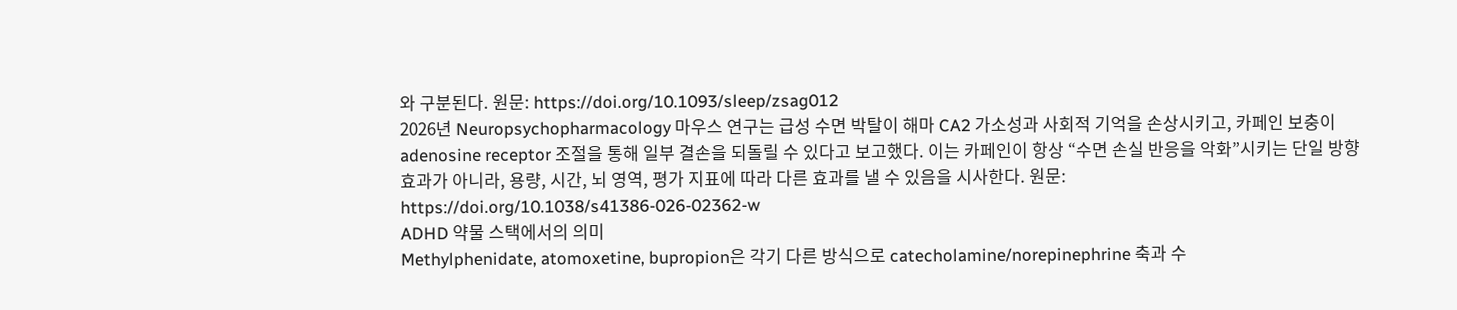와 구분된다. 원문: https://doi.org/10.1093/sleep/zsag012
2026년 Neuropsychopharmacology 마우스 연구는 급성 수면 박탈이 해마 CA2 가소성과 사회적 기억을 손상시키고, 카페인 보충이 adenosine receptor 조절을 통해 일부 결손을 되돌릴 수 있다고 보고했다. 이는 카페인이 항상 “수면 손실 반응을 악화”시키는 단일 방향 효과가 아니라, 용량, 시간, 뇌 영역, 평가 지표에 따라 다른 효과를 낼 수 있음을 시사한다. 원문: https://doi.org/10.1038/s41386-026-02362-w
ADHD 약물 스택에서의 의미
Methylphenidate, atomoxetine, bupropion은 각기 다른 방식으로 catecholamine/norepinephrine 축과 수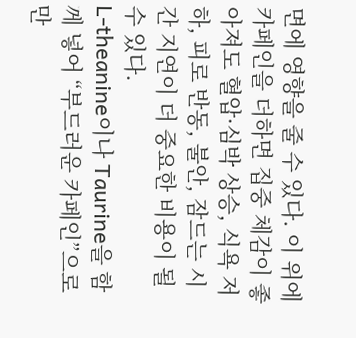면에 영향을 줄 수 있다. 이 위에 카페인을 더하면 집중 체감이 좋아져도 혈압·심박 상승, 식욕 저하, 피로 반동, 불안, 잠드는 시간 지연이 더 중요한 비용이 될 수 있다.
L-theanine이나 Taurine을 함께 넣어 “부드러운 카페인”으로 만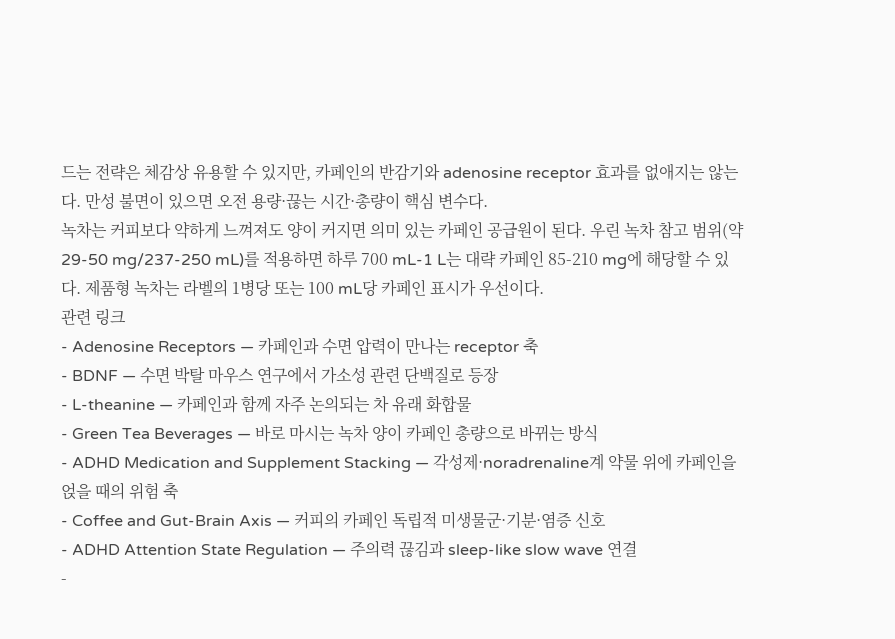드는 전략은 체감상 유용할 수 있지만, 카페인의 반감기와 adenosine receptor 효과를 없애지는 않는다. 만성 불면이 있으면 오전 용량·끊는 시간·총량이 핵심 변수다.
녹차는 커피보다 약하게 느껴져도 양이 커지면 의미 있는 카페인 공급원이 된다. 우린 녹차 참고 범위(약 29-50 mg/237-250 mL)를 적용하면 하루 700 mL-1 L는 대략 카페인 85-210 mg에 해당할 수 있다. 제품형 녹차는 라벨의 1병당 또는 100 mL당 카페인 표시가 우선이다.
관련 링크
- Adenosine Receptors — 카페인과 수면 압력이 만나는 receptor 축
- BDNF — 수면 박탈 마우스 연구에서 가소성 관련 단백질로 등장
- L-theanine — 카페인과 함께 자주 논의되는 차 유래 화합물
- Green Tea Beverages — 바로 마시는 녹차 양이 카페인 총량으로 바뀌는 방식
- ADHD Medication and Supplement Stacking — 각성제·noradrenaline계 약물 위에 카페인을 얹을 때의 위험 축
- Coffee and Gut-Brain Axis — 커피의 카페인 독립적 미생물군·기분·염증 신호
- ADHD Attention State Regulation — 주의력 끊김과 sleep-like slow wave 연결
-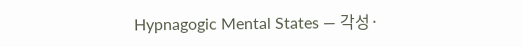Hypnagogic Mental States — 각성·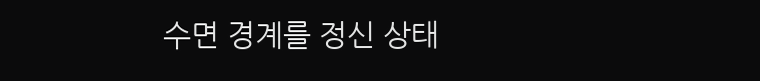수면 경계를 정신 상태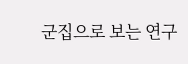군집으로 보는 연구